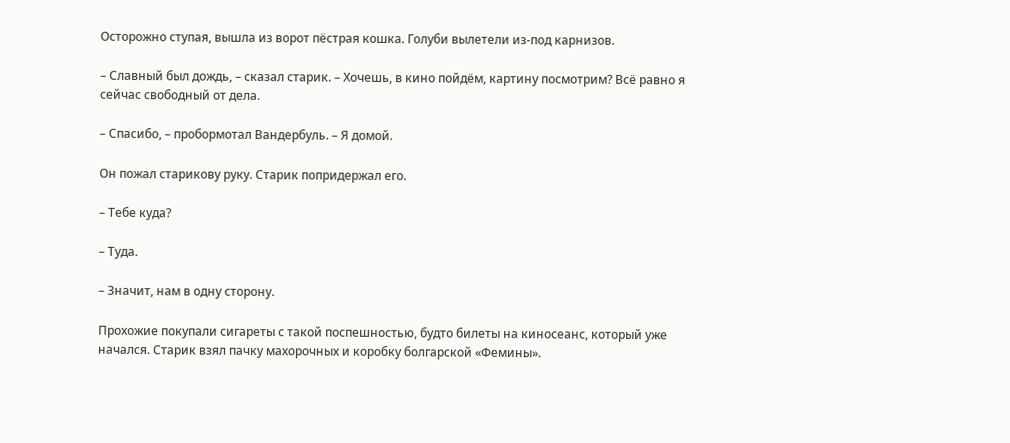Осторожно ступая, вышла из ворот пёстрая кошка. Голуби вылетели из-под карнизов.

– Славный был дождь, – сказал старик. – Хочешь, в кино пойдём, картину посмотрим? Всё равно я сейчас свободный от дела.

– Спасибо, – пробормотал Вандербуль. – Я домой.

Он пожал старикову руку. Старик попридержал его.

– Тебе куда?

– Туда.

– Значит, нам в одну сторону.

Прохожие покупали сигареты с такой поспешностью, будто билеты на киносеанс, который уже начался. Старик взял пачку махорочных и коробку болгарской «Фемины».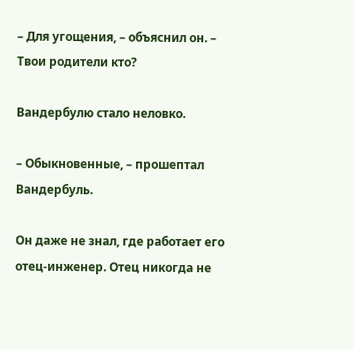– Для угощения, – объяснил он. – Твои родители кто?

Вандербулю стало неловко.

– Обыкновенные, – прошептал Вандербуль.

Он даже не знал, где работает его отец-инженер. Отец никогда не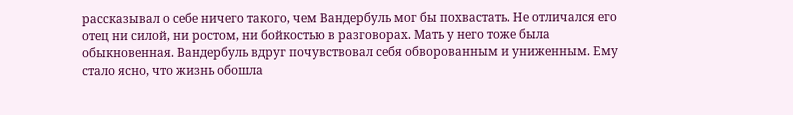рассказывал о себе ничего такого, чем Вандербуль мог бы похвастать. Не отличался его отец ни силой, ни ростом, ни бойкостью в разговорах. Мать у него тоже была обыкновенная. Вандербуль вдруг почувствовал себя обворованным и униженным. Ему стало ясно, что жизнь обошла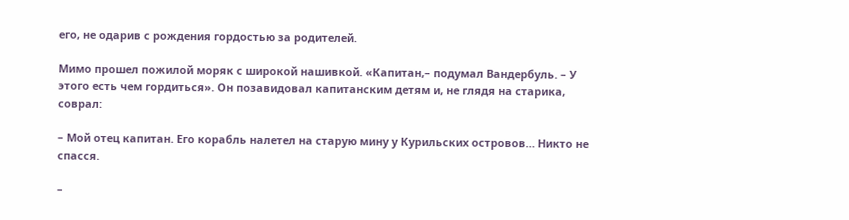его, не одарив с рождения гордостью за родителей.

Мимо прошел пожилой моряк с широкой нашивкой. «Капитан,– подумал Вандербуль. – У этого есть чем гордиться». Он позавидовал капитанским детям и, не глядя на старика, соврал:

– Мой отец капитан. Его корабль налетел на старую мину у Курильских островов… Никто не спасся.

–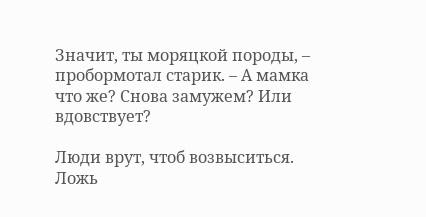Значит, ты моряцкой породы, – пробормотал старик. – А мамка что же? Снова замужем? Или вдовствует?

Люди врут, чтоб возвыситься. Ложь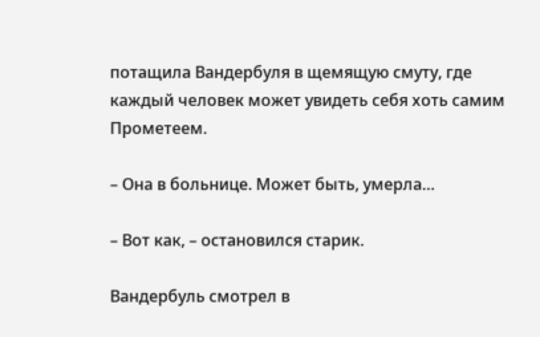потащила Вандербуля в щемящую смуту, где каждый человек может увидеть себя хоть самим Прометеем.

– Она в больнице. Может быть, умерла…

– Вот как, – остановился старик.

Вандербуль смотрел в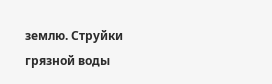землю. Струйки грязной воды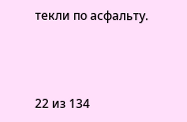текли по асфальту.



22 из 134